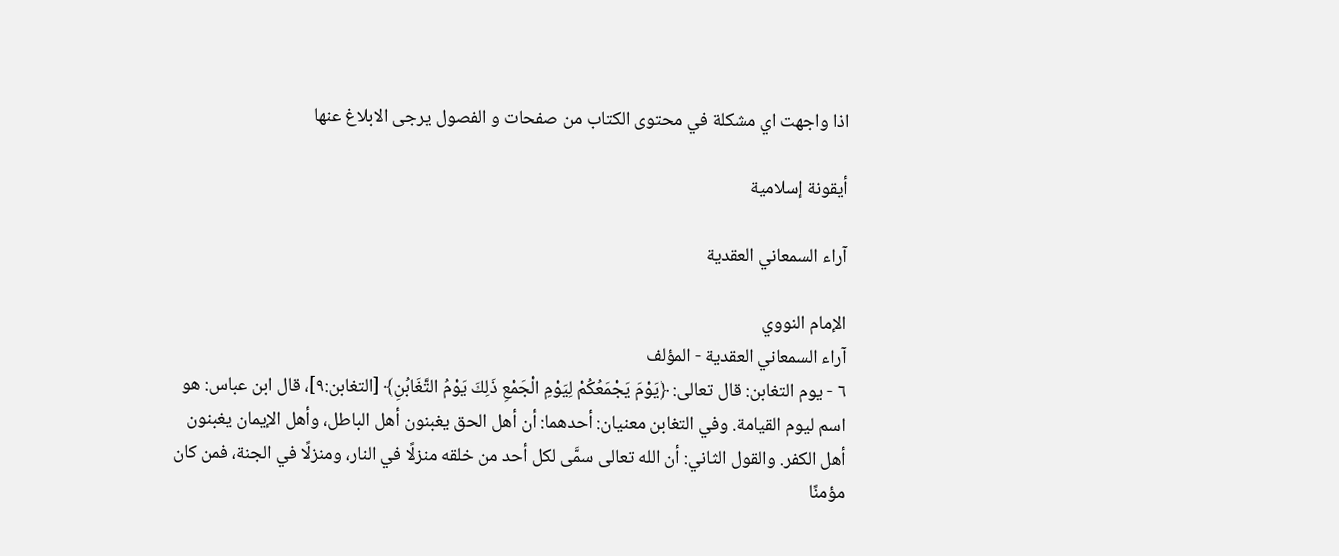اذا واجهت اي مشكلة في محتوى الكتاب من صفحات و الفصول يرجى الابلاغ عنها

أيقونة إسلامية

آراء السمعاني العقدية

الإمام النووي
آراء السمعاني العقدية - المؤلف
٦ - يوم التغابن: قال تعالى: ﴿يَوْمَ يَجْمَعُكُمْ لِيَوْمِ الْجَمْعِ ذَلِكَ يَوْمُ التَّغَابُنِ﴾ [التغابن:٩]، قال ابن عباس: هو اسم ليوم القيامة. وفي التغابن معنيان: أحدهما: أن أهل الحق يغبنون أهل الباطل، وأهل الإيمان يغبنون أهل الكفر. والقول الثاني: أن الله تعالى سمَّى لكل أحد من خلقه منزلًا في النار، ومنزلًا في الجنة، فمن كان مؤمنًا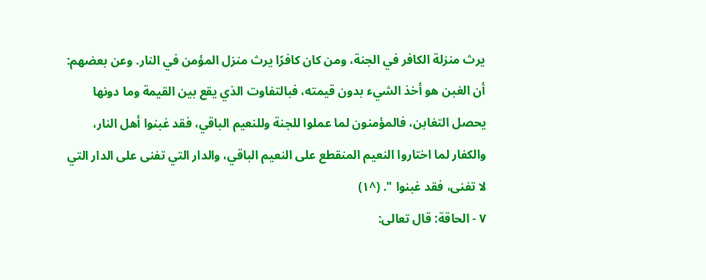يرث منزلة الكافر في الجنة، ومن كان كافرًا يرث منزل المؤمن في النار. وعن بعضهم: أن الغبن هو أخذ الشيء بدون قيمته، فبالتفاوت الذي يقع بين القيمة وما دونها يحصل التغابن، فالمؤمنون لما عملوا للجنة وللنعيم الباقي، فقد غبنوا أهل النار، والكفار لما اختاروا النعيم المنقطع على النعيم الباقي، والدار التي تفنى على الدار التي لا تفنى، فقد غبنوا ". (^١)
٧ - الحاقة: قال تعالى: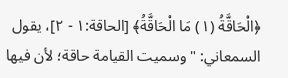﴿الْحَاقَّةُ (١) مَا الْحَاقَّةُ﴾ [الحاقة:١ - ٢]، يقول السمعاني: " وسميت القيامة حاقة؛ لأن فيها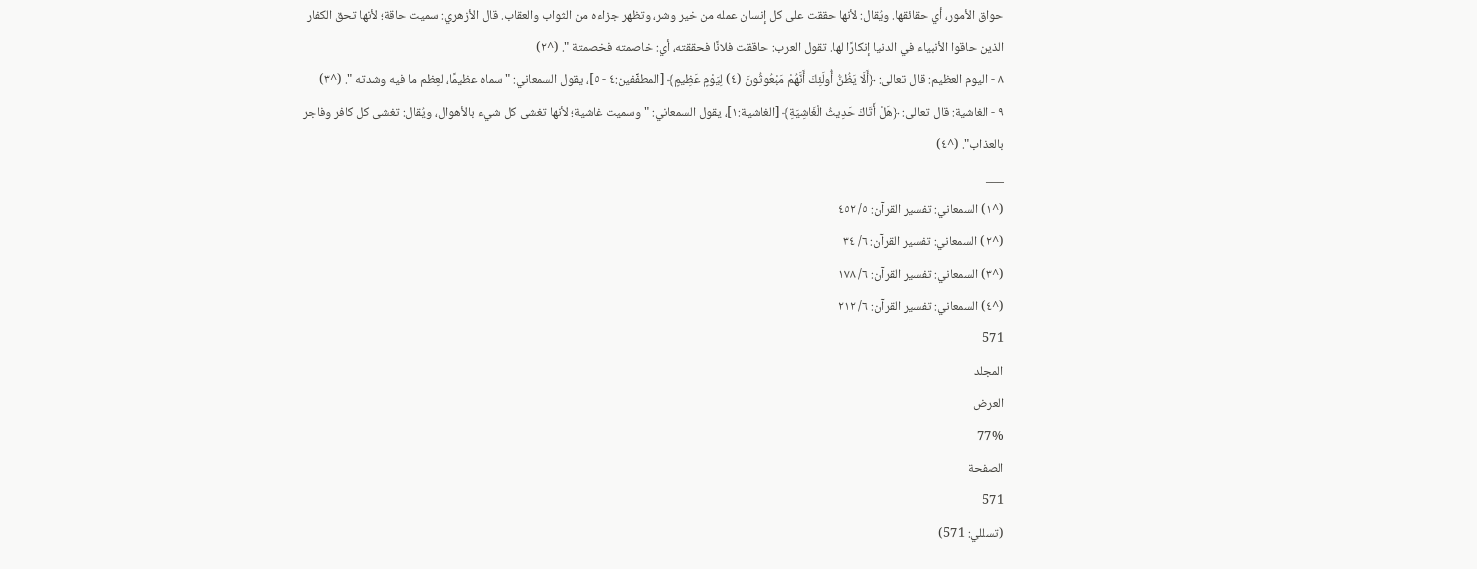حواق الأمور، أي حقائقها. ويُقال: لأنها حققت على كل إنسان عمله من خير وشر، وتظهر جزاءه من الثواب والعقاب. قال الأزهري: سميت حاقة؛ لأنها تحق الكفار الذين حاقوا الأنبياء في الدنيا إنكارًا لها. تقول العرب: حاققت فلانًا فحققته، أي: خاصمته فخصمتة ". (^٢)
٨ - اليوم العظيم: قال تعالى: ﴿أَلَا يَظُنُّ أُولَئِكَ أَنَّهُمْ مَبْعُوثُونَ (٤) لِيَوْمٍ عَظِيمٍ﴾ [المطفِّفين:٤ - ٥]، يقول السمعاني: " سماه عظيمًا، لعِظم ما فيه وشدته ". (^٣)
٩ - الغاشية: قال تعالى: ﴿هَلْ أَتَاكَ حَدِيثُ الْغَاشِيَةِ﴾ [الغاشية:١]، يقول السمعاني: "وسميت غاشية؛ لأنها تغشى كل شيء بالأهوال، ويُقال: تغشى كل كافر وفاجر بالعذاب". (^٤)
___
(^١) السمعاني: تفسير القرآن: ٥/ ٤٥٢
(^٢) السمعاني: تفسير القرآن: ٦/ ٣٤
(^٣) السمعاني: تفسير القرآن: ٦/ ١٧٨
(^٤) السمعاني: تفسير القرآن: ٦/ ٢١٢
571
المجلد
العرض
77%
الصفحة
571
(تسللي: 571)